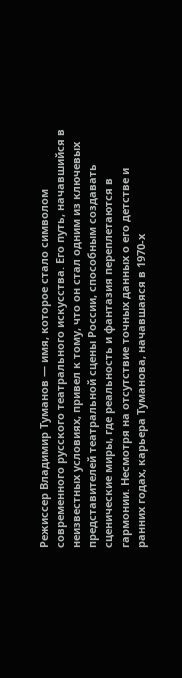Режиссер Владимир Туманов — имя, которое стало символом современного русского театрального искусства. Его путь, начавшийся в неизвестных условиях, привел к тому, что он стал одним из ключевых представителей театральной сцены России, способным создавать сценические миры, где реальность и фантазия переплетаются в гармонии. Несмотря на отсутствие точных данных о его детстве и ранних годах, карьера Туманова, начавшаяся в 1970-х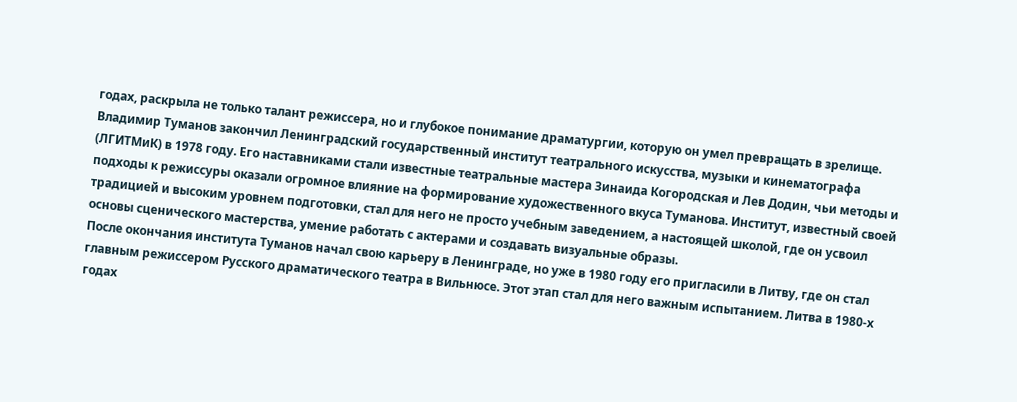годах, раскрыла не только талант режиссера, но и глубокое понимание драматургии, которую он умел превращать в зрелище.
Владимир Туманов закончил Ленинградский государственный институт театрального искусства, музыки и кинематографа (ЛГИТМиК) в 1978 году. Его наставниками стали известные театральные мастера Зинаида Когородская и Лев Додин, чьи методы и подходы к режиссуры оказали огромное влияние на формирование художественного вкуса Туманова. Институт, известный своей традицией и высоким уровнем подготовки, стал для него не просто учебным заведением, а настоящей школой, где он усвоил основы сценического мастерства, умение работать с актерами и создавать визуальные образы.
После окончания института Туманов начал свою карьеру в Ленинграде, но уже в 1980 году его пригласили в Литву, где он стал главным режиссером Русского драматического театра в Вильнюсе. Этот этап стал для него важным испытанием. Литва в 1980-х годах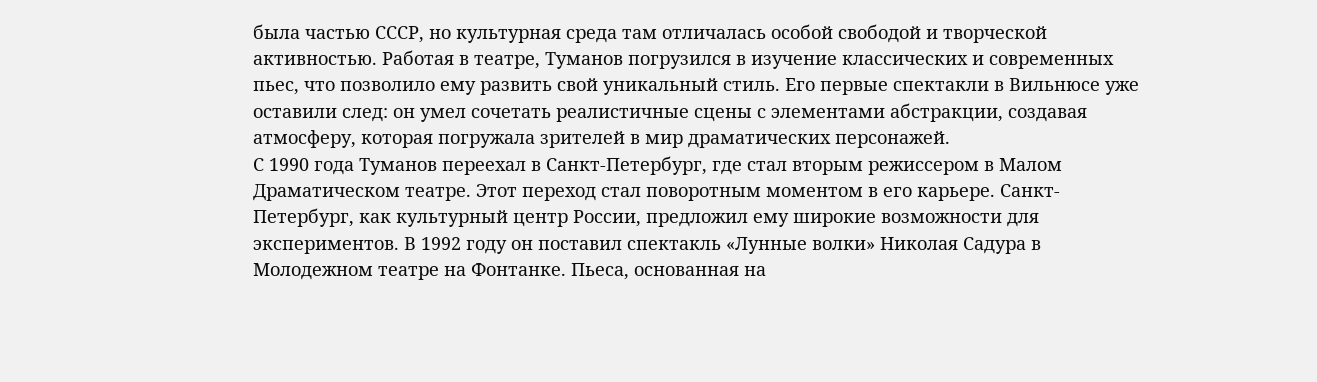была частью СССР, но культурная среда там отличалась особой свободой и творческой активностью. Работая в театре, Туманов погрузился в изучение классических и современных пьес, что позволило ему развить свой уникальный стиль. Его первые спектакли в Вильнюсе уже оставили след: он умел сочетать реалистичные сцены с элементами абстракции, создавая атмосферу, которая погружала зрителей в мир драматических персонажей.
С 1990 года Туманов переехал в Санкт-Петербург, где стал вторым режиссером в Малом Драматическом театре. Этот переход стал поворотным моментом в его карьере. Санкт-Петербург, как культурный центр России, предложил ему широкие возможности для экспериментов. В 1992 году он поставил спектакль «Лунные волки» Николая Садура в Молодежном театре на Фонтанке. Пьеса, основанная на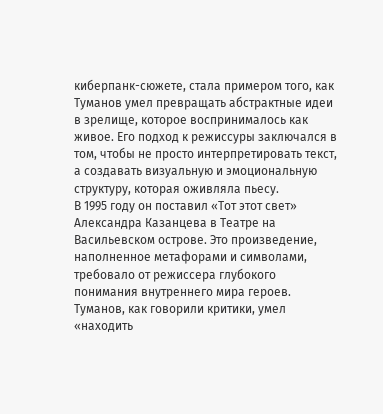киберпанк-сюжете, стала примером того, как Туманов умел превращать абстрактные идеи в зрелище, которое воспринималось как живое. Его подход к режиссуры заключался в том, чтобы не просто интерпретировать текст, а создавать визуальную и эмоциональную структуру, которая оживляла пьесу.
В 1995 году он поставил «Тот этот свет» Александра Казанцева в Театре на Васильевском острове. Это произведение, наполненное метафорами и символами, требовало от режиссера глубокого понимания внутреннего мира героев. Туманов, как говорили критики, умел «находить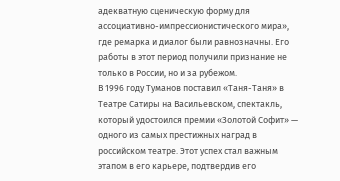адекватную сценическую форму для ассоциативно-импрессионистического мира», где ремарка и диалог были равнозначны. Его работы в этот период получили признание не только в России, но и за рубежом.
В 1996 году Туманов поставил «Таня-Таня» в Театре Сатиры на Васильевском, спектакль, который удостоился премии «Золотой Софит» — одного из самых престижных наград в российском театре. Этот успех стал важным этапом в его карьере, подтвердив его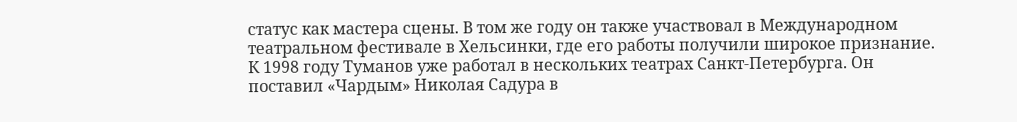статус как мастера сцены. В том же году он также участвовал в Международном театральном фестивале в Хельсинки, где его работы получили широкое признание.
К 1998 году Туманов уже работал в нескольких театрах Санкт-Петербурга. Он поставил «Чардым» Николая Садура в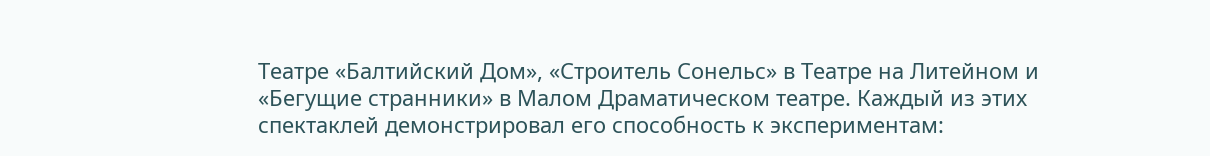Театре «Балтийский Дом», «Строитель Сонельс» в Театре на Литейном и «Бегущие странники» в Малом Драматическом театре. Каждый из этих спектаклей демонстрировал его способность к экспериментам: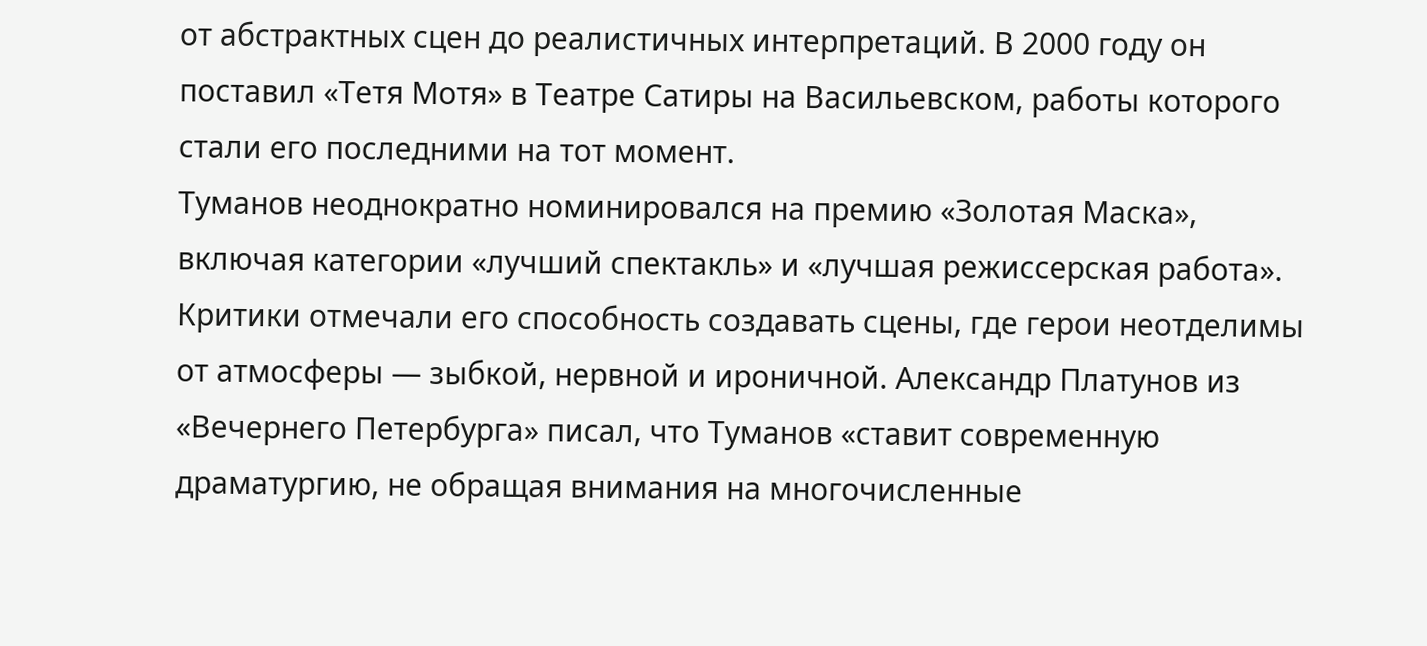от абстрактных сцен до реалистичных интерпретаций. В 2000 году он поставил «Тетя Мотя» в Театре Сатиры на Васильевском, работы которого стали его последними на тот момент.
Туманов неоднократно номинировался на премию «Золотая Маска», включая категории «лучший спектакль» и «лучшая режиссерская работа». Критики отмечали его способность создавать сцены, где герои неотделимы от атмосферы — зыбкой, нервной и ироничной. Александр Платунов из «Вечернего Петербурга» писал, что Туманов «ставит современную драматургию, не обращая внимания на многочисленные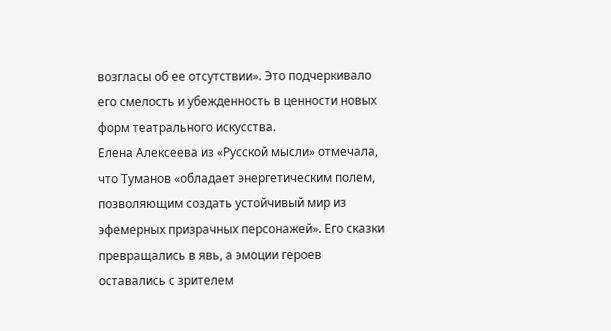возгласы об ее отсутствии». Это подчеркивало его смелость и убежденность в ценности новых форм театрального искусства.
Елена Алексеева из «Русской мысли» отмечала, что Туманов «обладает энергетическим полем, позволяющим создать устойчивый мир из эфемерных призрачных персонажей». Его сказки превращались в явь, а эмоции героев оставались с зрителем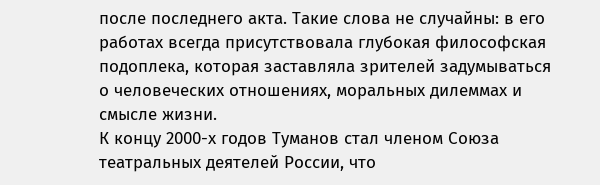после последнего акта. Такие слова не случайны: в его работах всегда присутствовала глубокая философская подоплека, которая заставляла зрителей задумываться о человеческих отношениях, моральных дилеммах и смысле жизни.
К концу 2000-х годов Туманов стал членом Союза театральных деятелей России, что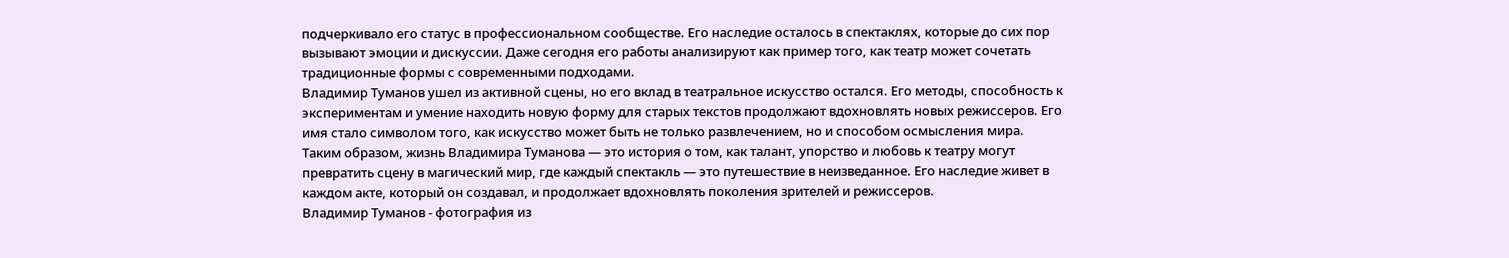подчеркивало его статус в профессиональном сообществе. Его наследие осталось в спектаклях, которые до сих пор вызывают эмоции и дискуссии. Даже сегодня его работы анализируют как пример того, как театр может сочетать традиционные формы с современными подходами.
Владимир Туманов ушел из активной сцены, но его вклад в театральное искусство остался. Его методы, способность к экспериментам и умение находить новую форму для старых текстов продолжают вдохновлять новых режиссеров. Его имя стало символом того, как искусство может быть не только развлечением, но и способом осмысления мира.
Таким образом, жизнь Владимира Туманова — это история о том, как талант, упорство и любовь к театру могут превратить сцену в магический мир, где каждый спектакль — это путешествие в неизведанное. Его наследие живет в каждом акте, который он создавал, и продолжает вдохновлять поколения зрителей и режиссеров.
Владимир Туманов - фотография из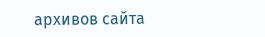архивов сайта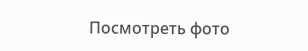Посмотреть фото